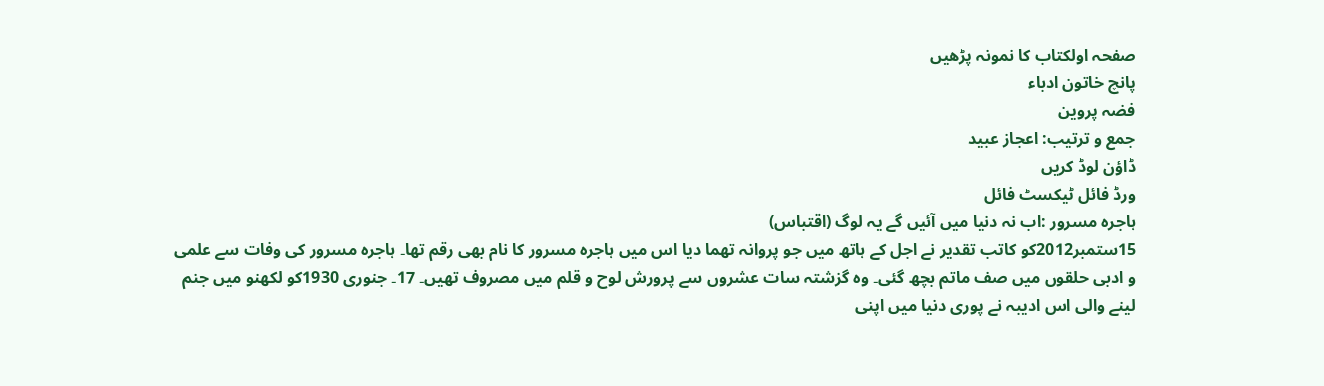صفحہ اولکتاب کا نمونہ پڑھیں
پانچ خاتون ادباء
فضہ پروین
جمع و ترتیب: اعجاز عبید
ڈاؤن لوڈ کریں
ورڈ فائل ٹیکسٹ فائل
ہاجرہ مسرور :اب نہ دنیا میں آئیں گے یہ لوگ (اقتباس)
15ستمبر2012کو کاتب تقدیر نے اجل کے ہاتھ میں جو پروانہ تھما دیا اس میں ہاجرہ مسرور کا نام بھی رقم تھا۔ ہاجرہ مسرور کی وفات سے علمی و ادبی حلقوں میں صف ماتم بچھ گئی۔ وہ گزشتہ سات عشروں سے پرورش لوح و قلم میں مصروف تھیں۔ 17۔ جنوری 1930کو لکھنو میں جنم لینے والی اس ادیبہ نے پوری دنیا میں اپنی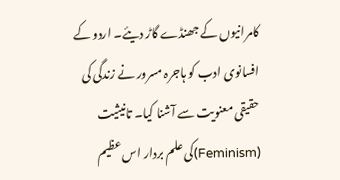کامرانیوں کے جھنڈے گاڑ دیئے۔ اردو کے افسانوی ادب کو ہاجرہ مسرور نے زندگی کی حقیقی معنویت سے آشنا کیا۔ تانیثیت (Feminism)کی علم بردار اس عظیم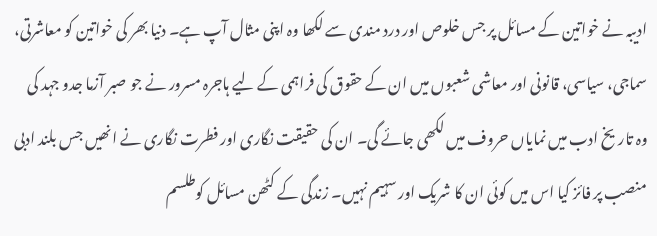ادیبہ نے خواتین کے مسائل پر جس خلوص اور درد مندی سے لکھا وہ اپنی مثال آپ ہے۔ دنیا بھر کی خواتین کو معاشرتی، سماجی، سیاسی، قانونی اور معاشی شعبوں میں ان کے حقوق کی فراہمی کے لیے ہاجرہ مسرور نے جو صبر آزما جدو جہد کی وہ تاریخ ادب میں نمایاں حروف میں لکھی جائے گی۔ ان کی حقیقت نگاری اور فطرت نگاری نے انھیں جس بلند ادبی منصب پر فائز کیا اس میں کوئی ان کا شریک اور سہیم نہیں۔ زندگی کے کٹھن مسائل کوطلسم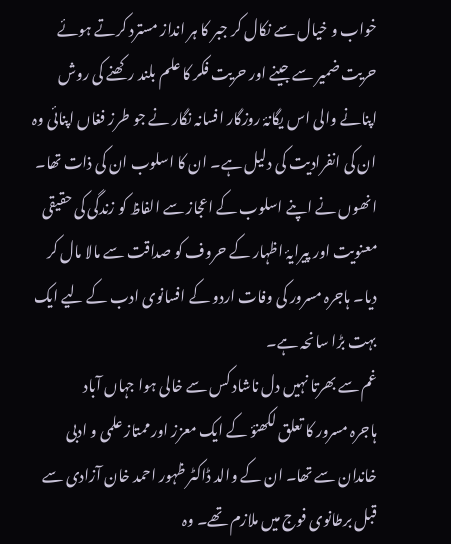خواب و خیال سے نکال کر جبر کا ہر انداز مسترد کرتے ہوئے حریت ضمیر سے جینے اور حریت فکر کا علم بلند رکھنے کی روش اپنانے والی اس یگانۂ روزگار افسانہ نگار نے جو طرز فغاں اپنائی وہ ان کی انفرادیت کی دلیل ہے۔ ان کا اسلوب ان کی ذات تھا۔ انھوں نے اپنے اسلوب کے اعجاز سے الفاظ کو زندگی کی حقیقی معنویت اور پیرایۂ اظہار کے حروف کو صداقت سے مالا مال کر دیا۔ ہاجرہ مسرور کی وفات اردو کے افسانوی ادب کے لیے ایک بہت بڑا سانحہ ہے۔
غم سے بھرتا نہیں دل ناشاد کس سے خالی ہوا جہاں آباد
ہاجرہ مسرور کا تعلق لکھنؤ کے ایک معزز اور ممتاز علمی و ادبی خاندان سے تھا۔ ان کے والد ڈاکٹر ظہور احمد خان آزادی سے قبل برطانوی فوج میں ملازم تھے۔ وہ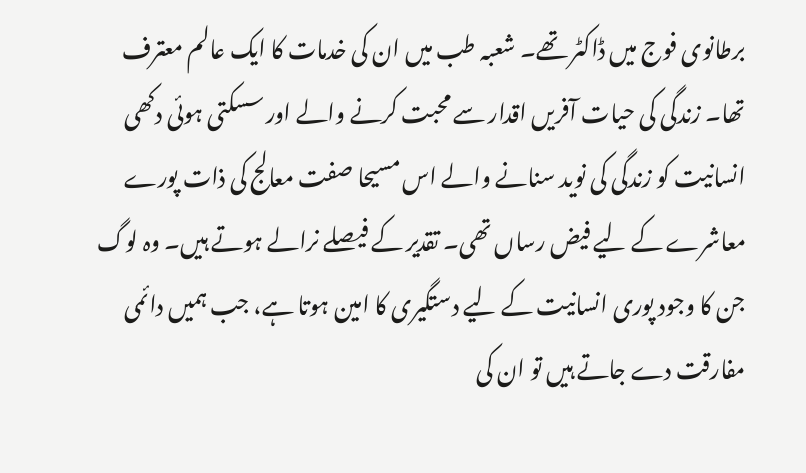برطانوی فوج میں ڈاکٹر تھے۔ شعبہ طب میں ان کی خدمات کا ایک عالم معترف تھا۔ زندگی کی حیات آفریں اقدار سے محبت کرنے والے اور سسکتی ہوئی دکھی انسانیت کو زندگی کی نوید سنانے والے اس مسیحا صفت معالج کی ذات پورے معاشرے کے لیے فیض رساں تھی۔ تقدیر کے فیصلے نرالے ہوتے ہیں۔ وہ لوگ جن کا وجود پوری انسانیت کے لیے دستگیری کا امین ہوتا ہے، جب ہمیں دائمی مفارقت دے جاتے ہیں تو ان کی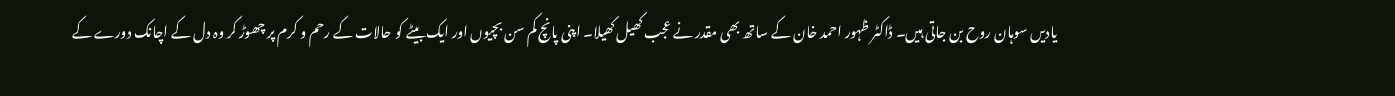یادیں سوہان روح بن جاتی ہیں۔ ڈاکٹر ظہور احمد خان کے ساتھ بھی مقدر نے عجب کھیل کھیلا۔ اپنی پانچ کم سن بچیوں اور ایک بیٹے کو حالات کے رحم و کرم پر چھوڑ کر وہ دل کے اچانک دورے کے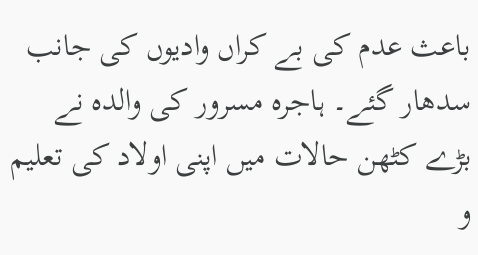باعث عدم کی بے کراں وادیوں کی جانب سدھار گئے۔ ہاجرہ مسرور کی والدہ نے بڑے کٹھن حالات میں اپنی اولاد کی تعلیم و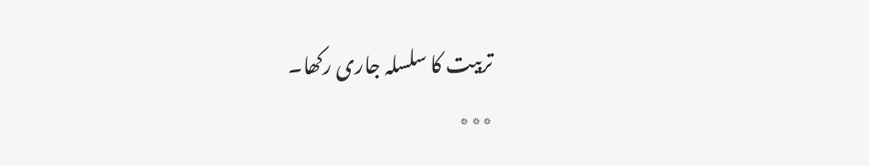تربیت کا سلسلہ جاری رکھا۔
٭٭٭